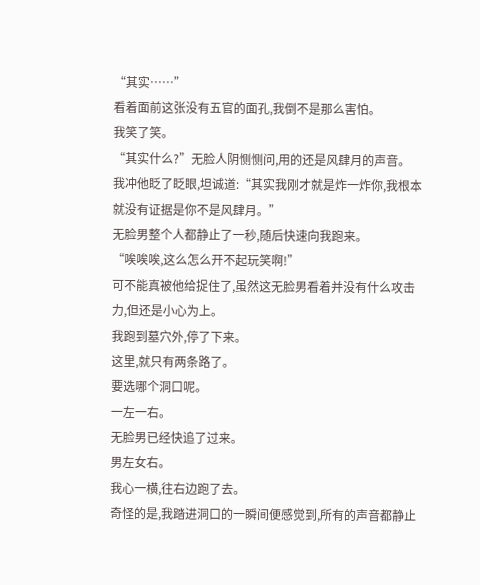“其实……”
看着面前这张没有五官的面孔,我倒不是那么害怕。
我笑了笑。
“其实什么?”无脸人阴恻恻问,用的还是风肆月的声音。
我冲他眨了眨眼,坦诚道:“其实我刚才就是炸一炸你,我根本就没有证据是你不是风肆月。”
无脸男整个人都静止了一秒,随后快速向我跑来。
“唉唉唉,这么怎么开不起玩笑啊!”
可不能真被他给捉住了,虽然这无脸男看着并没有什么攻击力,但还是小心为上。
我跑到墓穴外,停了下来。
这里,就只有两条路了。
要选哪个洞口呢。
一左一右。
无脸男已经快追了过来。
男左女右。
我心一横,往右边跑了去。
奇怪的是,我踏进洞口的一瞬间便感觉到,所有的声音都静止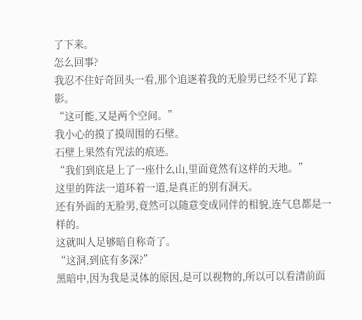了下来。
怎么回事?
我忍不住好奇回头一看,那个追逐着我的无脸男已经不见了踪影。
“这可能,又是两个空间。”
我小心的摸了摸周围的石壁。
石壁上果然有咒法的痕迹。
“我们到底是上了一座什么山,里面竟然有这样的天地。”
这里的阵法一道环着一道,是真正的别有洞天。
还有外面的无脸男,竟然可以随意变成同伴的相貌,连气息都是一样的。
这就叫人足够暗自称奇了。
“这洞,到底有多深?”
黑暗中,因为我是灵体的原因,是可以视物的,所以可以看清前面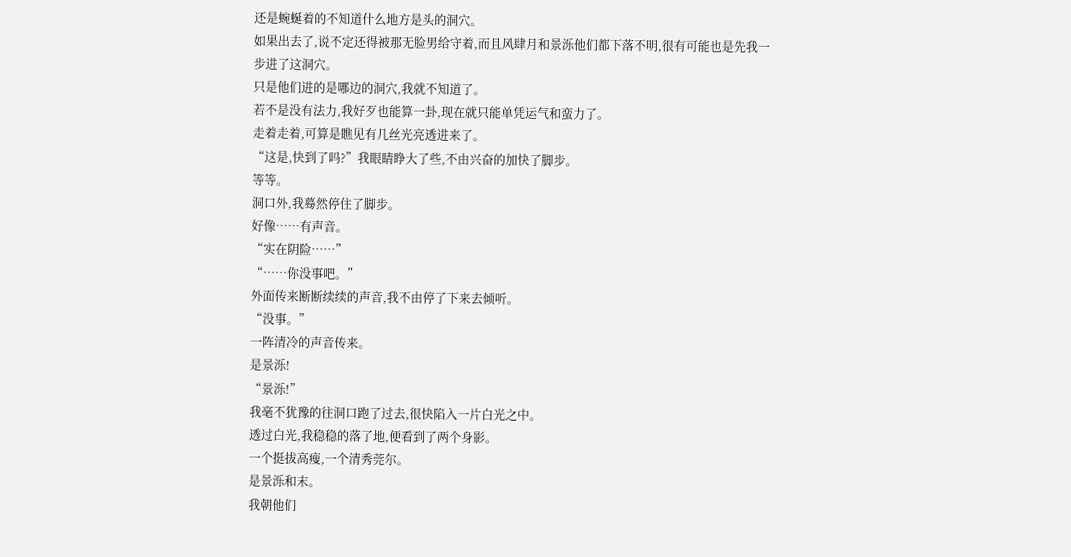还是蜿蜒着的不知道什么地方是头的洞穴。
如果出去了,说不定还得被那无脸男给守着,而且风肆月和景泺他们都下落不明,很有可能也是先我一步进了这洞穴。
只是他们进的是哪边的洞穴,我就不知道了。
若不是没有法力,我好歹也能算一卦,现在就只能单凭运气和蛮力了。
走着走着,可算是瞧见有几丝光亮透进来了。
“这是,快到了吗?”我眼睛睁大了些,不由兴奋的加快了脚步。
等等。
洞口外,我蓦然停住了脚步。
好像……有声音。
“实在阴险……”
“……你没事吧。”
外面传来断断续续的声音,我不由停了下来去倾听。
“没事。”
一阵清冷的声音传来。
是景泺!
“景泺!”
我毫不犹豫的往洞口跑了过去,很快陷入一片白光之中。
透过白光,我稳稳的落了地,便看到了两个身影。
一个挺拔高瘦,一个清秀莞尔。
是景泺和末。
我朝他们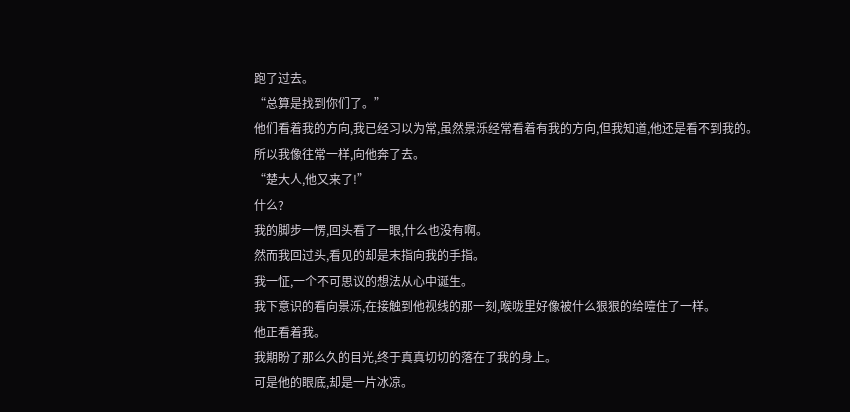跑了过去。
“总算是找到你们了。”
他们看着我的方向,我已经习以为常,虽然景泺经常看着有我的方向,但我知道,他还是看不到我的。
所以我像往常一样,向他奔了去。
“楚大人,他又来了!”
什么?
我的脚步一愣,回头看了一眼,什么也没有啊。
然而我回过头,看见的却是末指向我的手指。
我一怔,一个不可思议的想法从心中诞生。
我下意识的看向景泺,在接触到他视线的那一刻,喉咙里好像被什么狠狠的给噎住了一样。
他正看着我。
我期盼了那么久的目光,终于真真切切的落在了我的身上。
可是他的眼底,却是一片冰凉。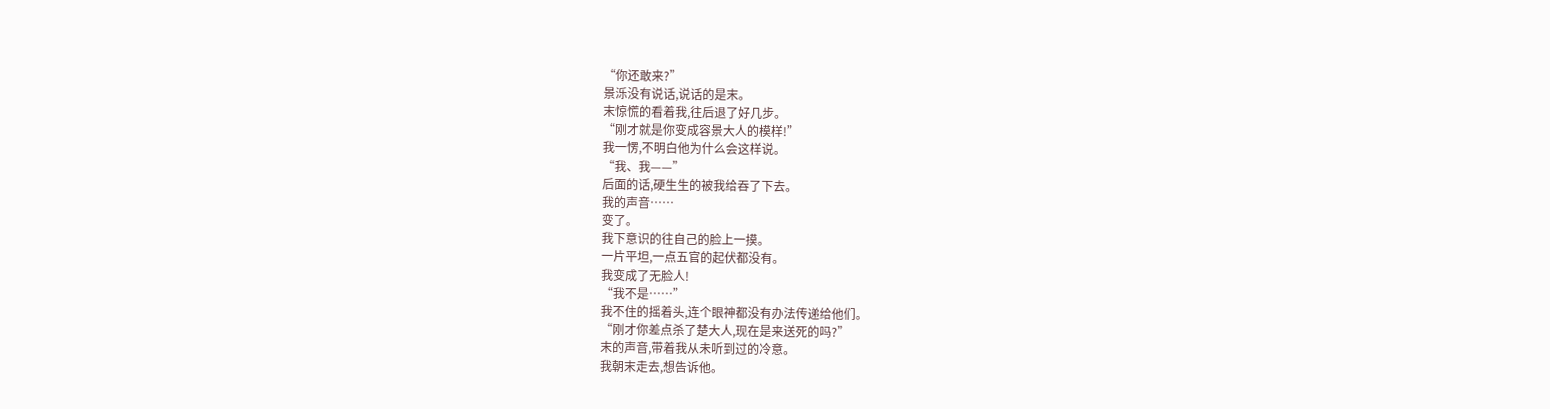“你还敢来?”
景泺没有说话,说话的是末。
末惊慌的看着我,往后退了好几步。
“刚才就是你变成容景大人的模样!”
我一愣,不明白他为什么会这样说。
“我、我——”
后面的话,硬生生的被我给吞了下去。
我的声音……
变了。
我下意识的往自己的脸上一摸。
一片平坦,一点五官的起伏都没有。
我变成了无脸人!
“我不是……”
我不住的摇着头,连个眼神都没有办法传递给他们。
“刚才你差点杀了楚大人,现在是来送死的吗?”
末的声音,带着我从未听到过的冷意。
我朝末走去,想告诉他。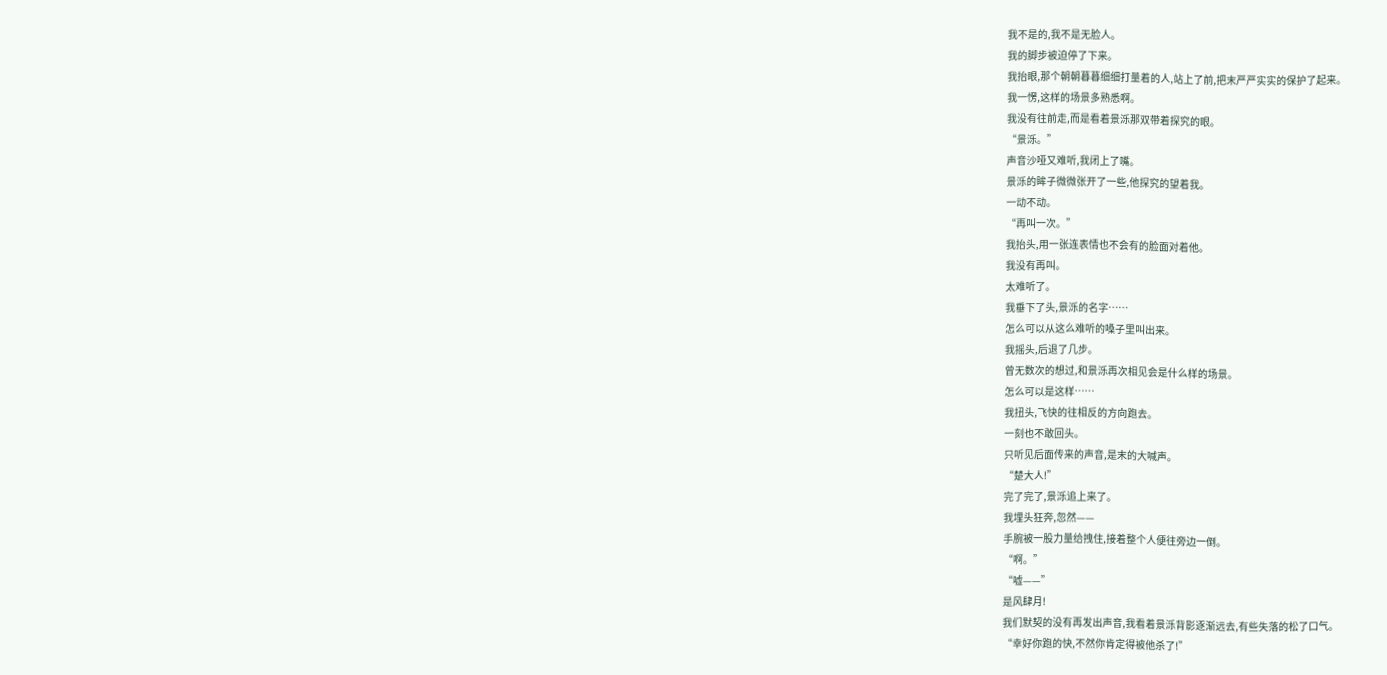我不是的,我不是无脸人。
我的脚步被迫停了下来。
我抬眼,那个朝朝暮暮细细打量着的人,站上了前,把末严严实实的保护了起来。
我一愣,这样的场景多熟悉啊。
我没有往前走,而是看着景泺那双带着探究的眼。
“景泺。”
声音沙哑又难听,我闭上了嘴。
景泺的眸子微微张开了一些,他探究的望着我。
一动不动。
“再叫一次。”
我抬头,用一张连表情也不会有的脸面对着他。
我没有再叫。
太难听了。
我垂下了头,景泺的名字……
怎么可以从这么难听的嗓子里叫出来。
我摇头,后退了几步。
曾无数次的想过,和景泺再次相见会是什么样的场景。
怎么可以是这样……
我扭头,飞快的往相反的方向跑去。
一刻也不敢回头。
只听见后面传来的声音,是末的大喊声。
“楚大人!”
完了完了,景泺追上来了。
我埋头狂奔,忽然——
手腕被一股力量给拽住,接着整个人便往旁边一倒。
“啊。”
“嘘——”
是风肆月!
我们默契的没有再发出声音,我看着景泺背影逐渐远去,有些失落的松了口气。
“幸好你跑的快,不然你肯定得被他杀了!”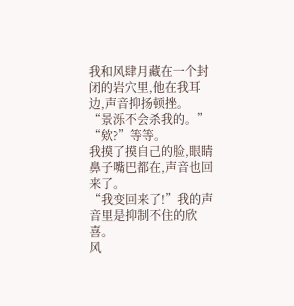我和风肆月藏在一个封闭的岩穴里,他在我耳边,声音抑扬顿挫。
“景泺不会杀我的。”
“欸?”等等。
我摸了摸自己的脸,眼睛鼻子嘴巴都在,声音也回来了。
“我变回来了!”我的声音里是抑制不住的欣喜。
风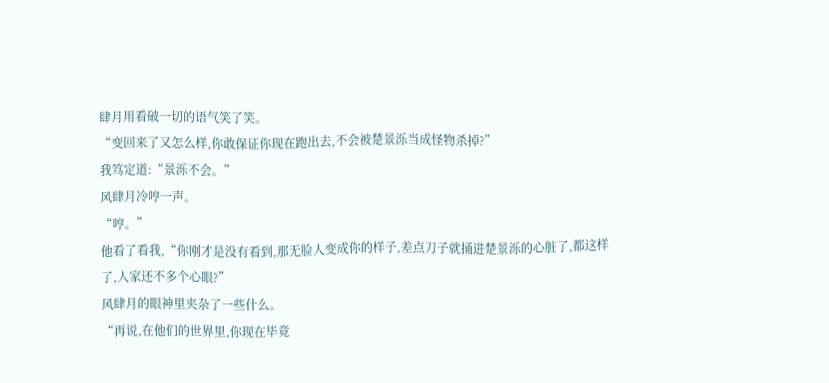肆月用看破一切的语气笑了笑。
“变回来了又怎么样,你敢保证你现在跑出去,不会被楚景泺当成怪物杀掉?”
我笃定道:“景泺不会。”
风肆月冷哼一声。
“哼。”
他看了看我,“你刚才是没有看到,那无脸人变成你的样子,差点刀子就捅进楚景泺的心脏了,都这样了,人家还不多个心眼?”
风肆月的眼神里夹杂了一些什么。
“再说,在他们的世界里,你现在毕竟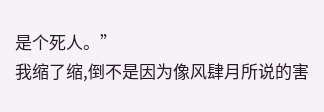是个死人。”
我缩了缩,倒不是因为像风肆月所说的害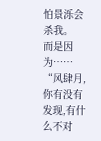怕景泺会杀我。
而是因为……
“风肆月,你有没有发现,有什么不对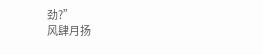劲?”
风肆月扬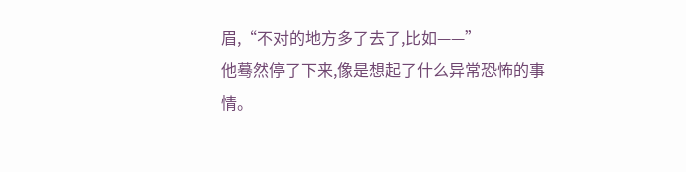眉,“不对的地方多了去了,比如——”
他蓦然停了下来,像是想起了什么异常恐怖的事情。